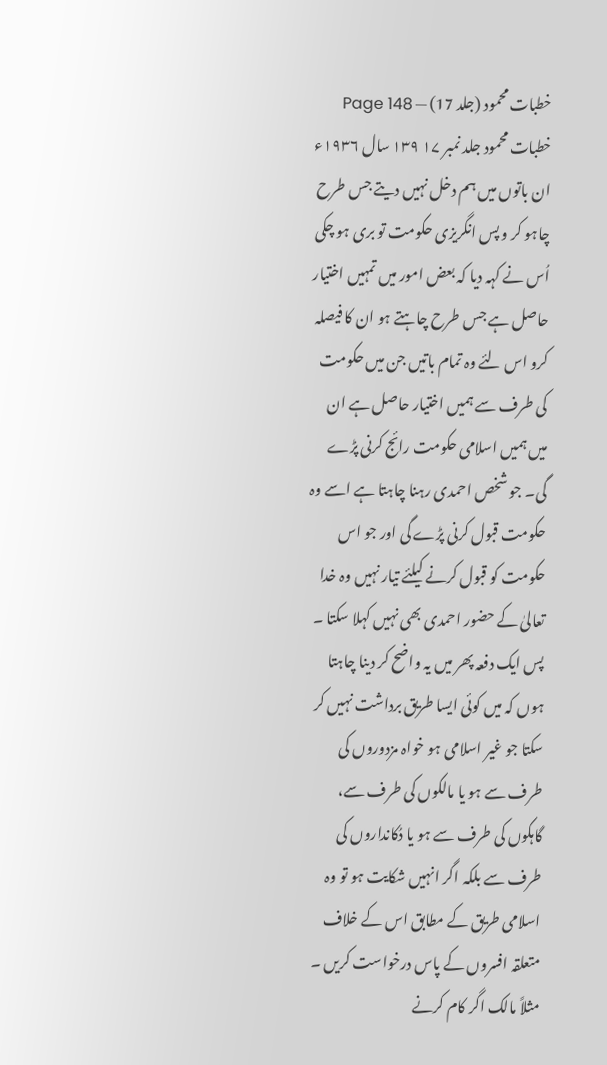خطبات محمود (جلد 17) — Page 148
خطبات محمود جلد نمبر ۱۷ ۱۳۹ سال ۱۹۳۶ء ان باتوں میں ہم دخل نہیں دیتے جس طرح چاہو کر و پس انگریزی حکومت تو بری ہو چکی اُس نے کہہ دیا کہ بعض امور میں تمہیں اختیار حاصل ہے جس طرح چاہتے ہو ان کا فیصلہ کرو اس لئے وہ تمام باتیں جن میں حکومت کی طرف سے ہمیں اختیار حاصل ہے ان میں ہمیں اسلامی حکومت رائج کرنی پڑے گی۔ جو شخص احمدی رہنا چاہتا ہے اسے وہ حکومت قبول کرنی پڑے گی اور جو اس حکومت کو قبول کرنے کیلئے تیار نہیں وہ خدا تعالیٰ کے حضور احمدی بھی نہیں کہلا سکتا ۔ پس ایک دفعہ پھر میں یہ واضح کر دینا چاہتا ہوں کہ میں کوئی ایسا طریق برداشت نہیں کر سکتا جو غیر اسلامی ہو خواہ مزدوروں کی طرف سے ہو یا مالکوں کی طرف سے، گاہکوں کی طرف سے ہو یا دُکانداروں کی طرف سے بلکہ اگر انہیں شکایت ہو تو وہ اسلامی طریق کے مطابق اس کے خلاف متعلقہ افسروں کے پاس درخواست کریں ۔ مثلاً مالک اگر کام کرنے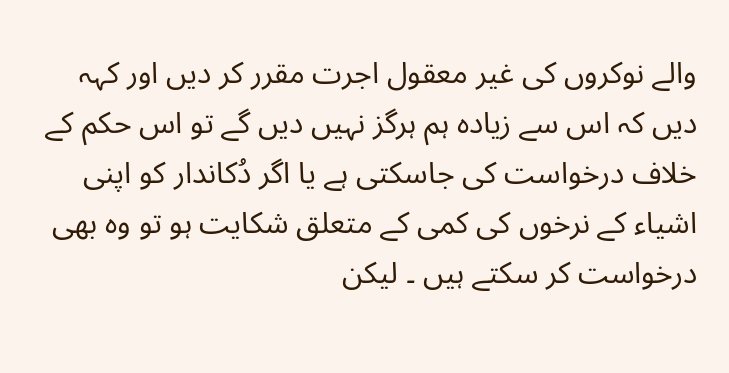والے نوکروں کی غیر معقول اجرت مقرر کر دیں اور کہہ دیں کہ اس سے زیادہ ہم ہرگز نہیں دیں گے تو اس حکم کے خلاف درخواست کی جاسکتی ہے یا اگر دُکاندار کو اپنی اشیاء کے نرخوں کی کمی کے متعلق شکایت ہو تو وہ بھی درخواست کر سکتے ہیں ۔ لیکن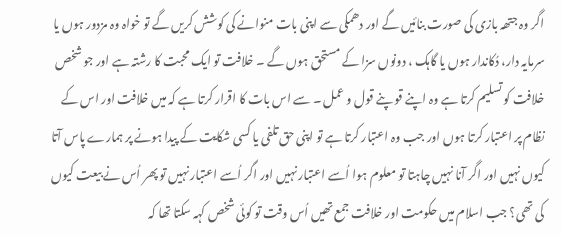اگر وہ جتھہ بازی کی صورت بنائیں گے اور دھمکی سے اپنی بات منوانے کی کوشش کریں گے تو خواہ وہ مزدور ہوں یا سرمایہ دار، دُکاندار ہوں یا گاہک ، دونوں سزا کے مستحق ہوں گے ۔ خلافت تو ایک محبت کا رشتہ ہے اور جو شخص خلافت کو تسلیم کرتا ہے وہ اپنے قو پنے قول و عمل ۔ سے اس بات کا اقرار کرتا ہے کہ میں خلافت اور اس کے نظام پر اعتبار کرتا ہوں اور جب وہ اعتبار کرتا ہے تو اپنی حق تلفی یا کسی شکایت کے پیدا ہونے پر ہمارے پاس آتا کیوں نہیں اور اگر آنا نہیں چاہتا تو معلوم ہوا اُسے اعتبار نہیں اور اگر اُسے اعتبار نہیں تو پھر اُس نے بیعت کیوں کی تھی؟ جب اسلام میں حکومت اور خلافت جمع تھیں اُس وقت تو کوئی شخص کہہ سکتا تھا کہ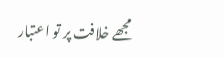مجھے خلافت پر تو اعتبار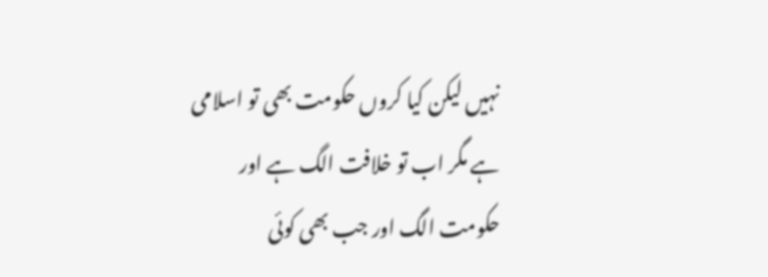نہیں لیکن کیا کروں حکومت بھی تو اسلامی ہے مگر اب تو خلافت الگ ہے اور حکومت الگ اور جب بھی کوئی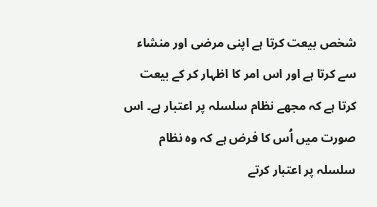شخص بیعت کرتا ہے اپنی مرضی اور منشاء سے کرتا ہے اور اس امر کا اظہار کر کے بیعت کرتا ہے کہ مجھے نظام سلسلہ پر اعتبار ہے۔ اس صورت میں اُس کا فرض ہے کہ وہ نظام سلسلہ پر اعتبار کرتے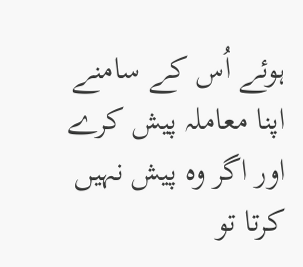ہوئے اُس کے سامنے اپنا معاملہ پیش کرے اور اگر وہ پیش نہیں کرتا تو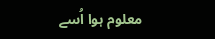معلوم ہوا اُسے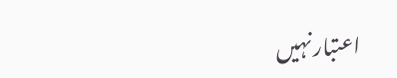اعتبار نہیں